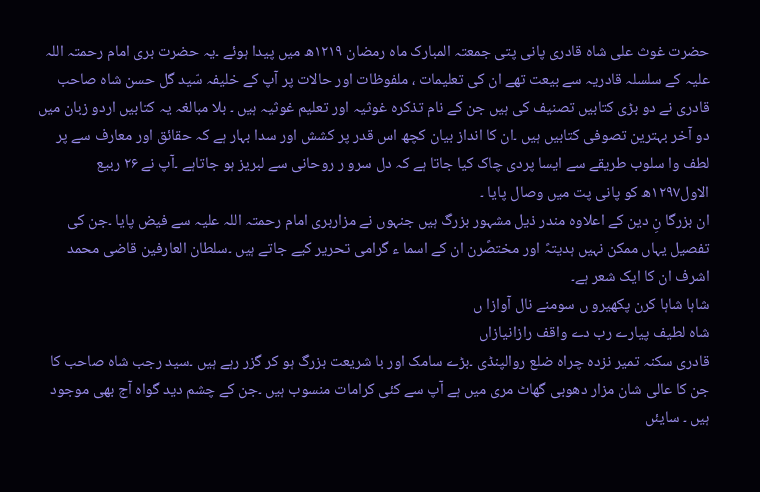حضرت غوث علی شاہ قادری پانی پتی جمعتہ المبارک ماہ رمضان ۱۲۱۹ھ میں پیدا ہوئے ۔یہ حضرت بری امام رحمتہ اللہ علیہ کے سلسلہ قادریہ سے بیعت تھے ان کی تعلیمات ، ملفوظات اور حالات پر آپ کے خلیفہ سّید گل حسن شاہ صاحب قادری نے دو بڑی کتابیں تصنیف کی ہیں جن کے نام تذکرہ غوثیہ اور تعلیم غوثیہ ہیں ۔ بلا مبالغہ یہ کتابیں اردو زبان میں دو آخر بہترین تصوفی کتابیں ہیں ۔ان کا انداز بیان کچھ اس قدر پر کشش اور سدا بہار ہے کہ حقائق اور معارف سے پر لطف وا سلوب طریقے سے ایسا پردی چاک کیا جاتا ہے کہ دل سرو ر روحانی سے لبریز ہو جاتاہے ۔آپ نے ۲۶ ربیع الاول۱۲۹۷ھ کو پانی پت میں وصال پایا ۔
ان بزرگا نِ دین کے اعلاوہ مندر ذیل مشہور بزرگ ہیں جنہوں نے مزاربری امام رحمتہ اللہ علیہ سے فیض پایا ۔جن کی تفصیل یہاں ممکن نہیں ہدیتہً اور مختصًرن ان کے اسما ء گرامی تحریر کیے جاتے ہیں ۔سلطان العارفین قاضی محمد اشرف ان کا ایک شعر ہے۔
شاہا شاہا کرن پکھیرو ں سومنے نال آوازا ں
شاہ لطیف پیارے رب دے واقف رازانیازاں
قادری سکنہ تمیر نزدہ چراہ ضلع روالپنڈی ۔بڑے سامک اور با شریعت بزرگ ہو کر گزر رہے ہیں ۔سید رجب شاہ صاحب کا جن کا عالی شان مزار دھوبی گھاٹ مری میں ہے آپ سے کئی کرامات منسوب ہیں ۔جن کے چشم دید گواہ آج بھی موجود ہیں ۔ سایئں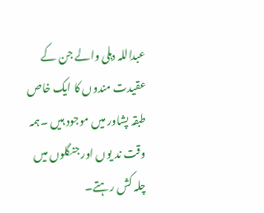عبداللہ دہلی والے جن کے عقیدت مندوں کا ایک خاص طبقہ پشاور میں موجود ہیں ۔ہمہ وقت ند یوں اور جنگلوں میں چلہ کش رہتے۔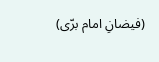(فیضانِ امام برّی)